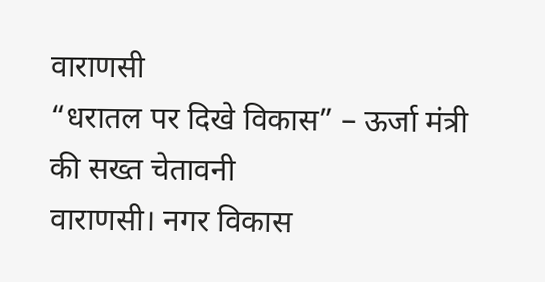वाराणसी
“धरातल पर दिखे विकास” – ऊर्जा मंत्री की सख्त चेतावनी
वाराणसी। नगर विकास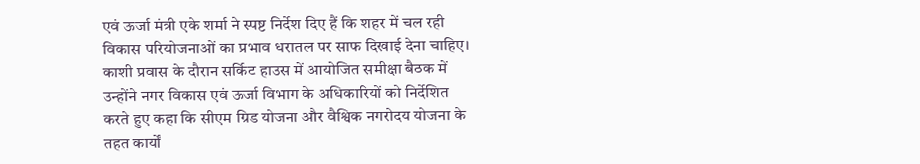एवं ऊर्जा मंत्री एके शर्मा ने स्पष्ट निर्देश दिए हैं कि शहर में चल रही विकास परियोजनाओं का प्रभाव धरातल पर साफ दिखाई देना चाहिए। काशी प्रवास के दौरान सर्किट हाउस में आयोजित समीक्षा बैठक में उन्होंने नगर विकास एवं ऊर्जा विभाग के अधिकारियों को निर्देशित करते हुए कहा कि सीएम ग्रिड योजना और वैश्विक नगरोदय योजना के तहत कार्यों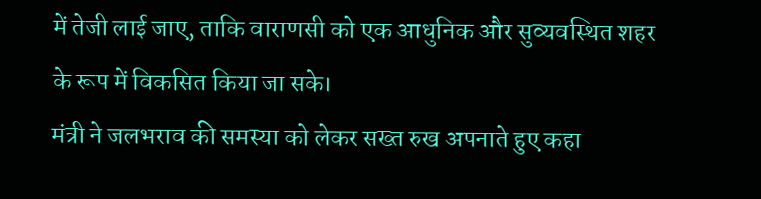में तेजी लाई जाए, ताकि वाराणसी को एक आधुनिक और सुव्यवस्थित शहर के रूप में विकसित किया जा सके।
मंत्री ने जलभराव की समस्या को लेकर सख्त रुख अपनाते हुए कहा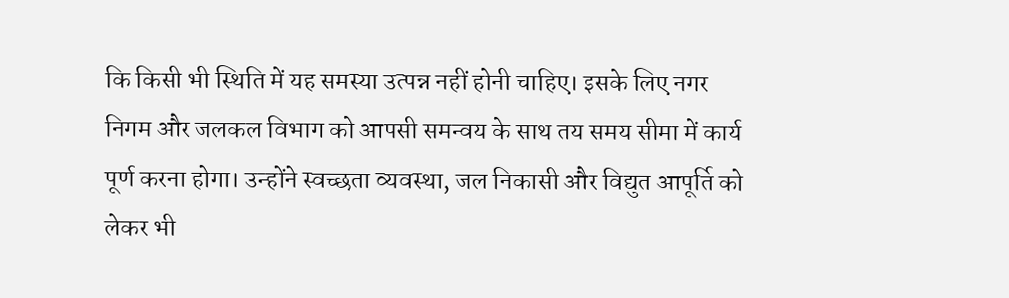कि किसी भी स्थिति में यह समस्या उत्पन्न नहीं होनी चाहिए। इसके लिए नगर निगम और जलकल विभाग को आपसी समन्वय के साथ तय समय सीमा में कार्य पूर्ण करना होगा। उन्होंने स्वच्छता व्यवस्था, जल निकासी और विद्युत आपूर्ति को लेकर भी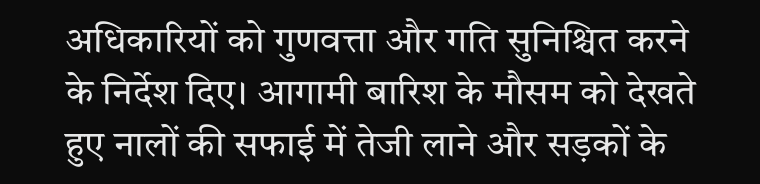अधिकारियों को गुणवत्ता और गति सुनिश्चित करने के निर्देश दिए। आगामी बारिश के मौसम को देखते हुए नालों की सफाई में तेजी लाने और सड़कों के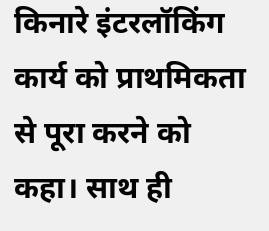किनारे इंटरलॉकिंग कार्य को प्राथमिकता से पूरा करने को कहा। साथ ही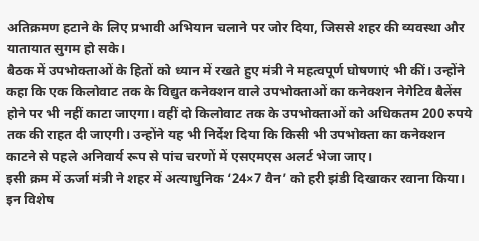अतिक्रमण हटाने के लिए प्रभावी अभियान चलाने पर जोर दिया, जिससे शहर की व्यवस्था और यातायात सुगम हो सके।
बैठक में उपभोक्ताओं के हितों को ध्यान में रखते हुए मंत्री ने महत्वपूर्ण घोषणाएं भी कीं। उन्होंने कहा कि एक किलोवाट तक के विद्युत कनेक्शन वाले उपभोक्ताओं का कनेक्शन नेगेटिव बैलेंस होने पर भी नहीं काटा जाएगा। वहीं दो किलोवाट तक के उपभोक्ताओं को अधिकतम 200 रुपये तक की राहत दी जाएगी। उन्होंने यह भी निर्देश दिया कि किसी भी उपभोक्ता का कनेक्शन काटने से पहले अनिवार्य रूप से पांच चरणों में एसएमएस अलर्ट भेजा जाए।
इसी क्रम में ऊर्जा मंत्री ने शहर में अत्याधुनिक ‘24×7 वैन’ को हरी झंडी दिखाकर रवाना किया। इन विशेष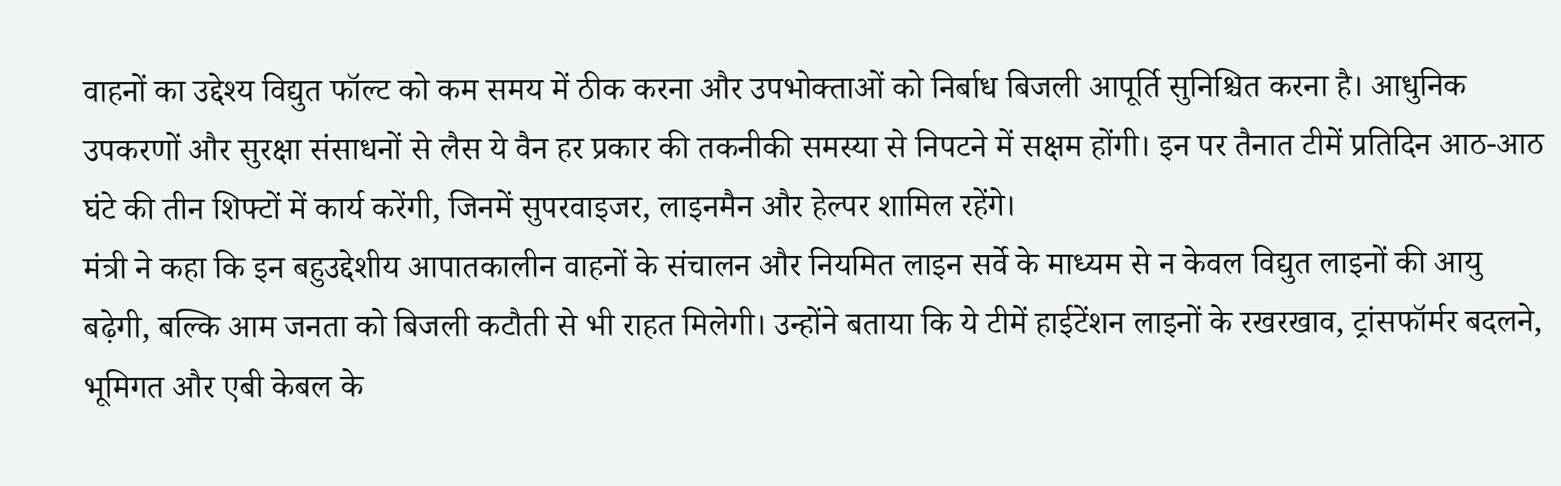वाहनों का उद्देश्य विद्युत फॉल्ट को कम समय में ठीक करना और उपभोक्ताओं को निर्बाध बिजली आपूर्ति सुनिश्चित करना है। आधुनिक उपकरणों और सुरक्षा संसाधनों से लैस ये वैन हर प्रकार की तकनीकी समस्या से निपटने में सक्षम होंगी। इन पर तैनात टीमें प्रतिदिन आठ-आठ घंटे की तीन शिफ्टों में कार्य करेंगी, जिनमें सुपरवाइजर, लाइनमैन और हेल्पर शामिल रहेंगे।
मंत्री ने कहा कि इन बहुउद्देशीय आपातकालीन वाहनों के संचालन और नियमित लाइन सर्वे के माध्यम से न केवल विद्युत लाइनों की आयु बढ़ेगी, बल्कि आम जनता को बिजली कटौती से भी राहत मिलेगी। उन्होंने बताया कि ये टीमें हाईटेंशन लाइनों के रखरखाव, ट्रांसफॉर्मर बदलने, भूमिगत और एबी केबल के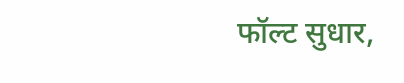फॉल्ट सुधार,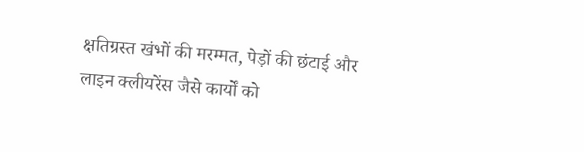क्षतिग्रस्त खंभों की मरम्मत, पेड़ों की छंटाई और लाइन क्लीयरेंस जैसे कार्यों को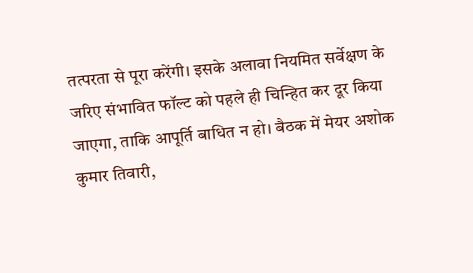तत्परता से पूरा करेंगी। इसके अलावा नियमित सर्वेक्षण के जरिए संभावित फॉल्ट को पहले ही चिन्हित कर दूर किया जाएगा, ताकि आपूर्ति बाधित न हो। बैठक में मेयर अशोक कुमार तिवारी,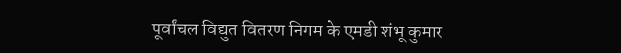पूर्वांचल विद्युत वितरण निगम के एमडी शंभू कुमार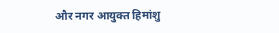और नगर आयुक्त हिमांशु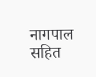नागपाल सहित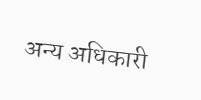अन्य अधिकारी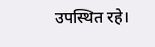उपस्थित रहे।